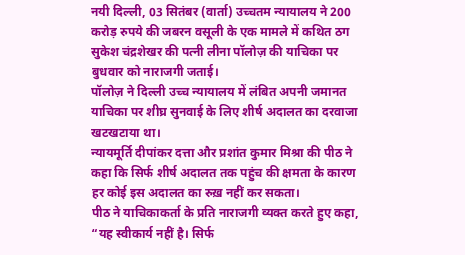नयी दिल्ली, 03 सितंबर (वार्ता) उच्चतम न्यायालय ने 200 करोड़ रुपये की जबरन वसूली के एक मामले में कथित ठग सुकेश चंद्रशेखर की पत्नी लीना पॉलोज़ की याचिका पर बुधवार को नाराजगी जताई।
पॉलोज़ ने दिल्ली उच्च न्यायालय में लंबित अपनी जमानत याचिका पर शीघ्र सुनवाई के लिए शीर्ष अदालत का दरवाजा खटखटाया था।
न्यायमूर्ति दीपांकर दत्ता और प्रशांत कुमार मिश्रा की पीठ ने कहा कि सिर्फ शीर्ष अदालत तक पहुंच की क्षमता के कारण हर कोई इस अदालत का रुख़ नहीं कर सकता।
पीठ ने याचिकाकर्ता के प्रति नाराजगी व्यक्त करते हुए कहा, “यह स्वीकार्य नहीं है। सिर्फ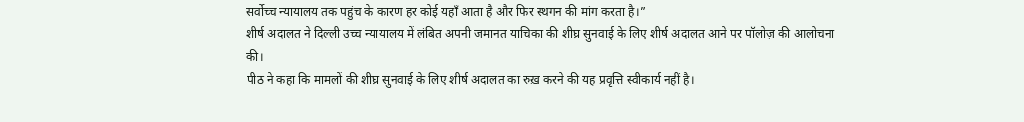सर्वोच्च न्यायालय तक पहुंच के कारण हर कोई यहाँ आता है और फिर स्थगन की मांग करता है।”
शीर्ष अदालत ने दिल्ली उच्च न्यायालय में लंबित अपनी जमानत याचिका की शीघ्र सुनवाई के लिए शीर्ष अदालत आने पर पॉलोज़ की आलोचना की।
पीठ ने कहा कि मामलों की शीघ्र सुनवाई के लिए शीर्ष अदालत का रुख़ करने की यह प्रवृत्ति स्वीकार्य नहीं है।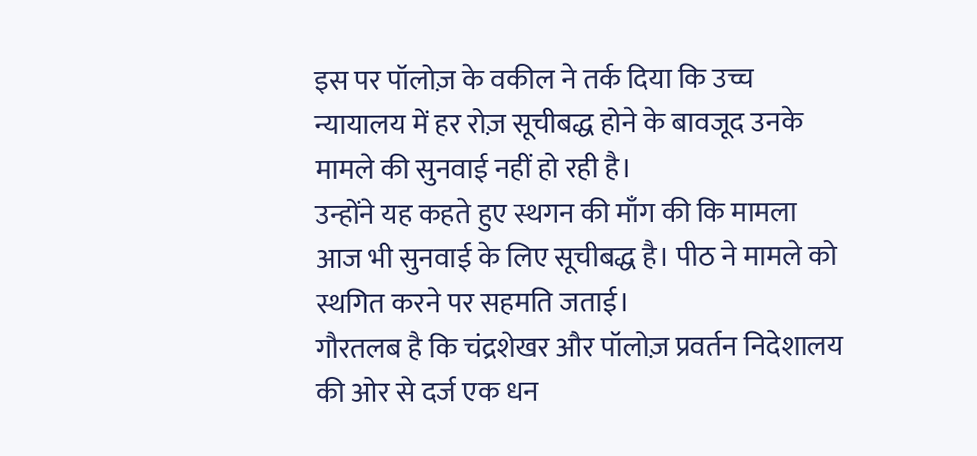इस पर पॉलोज़ के वकील ने तर्क दिया कि उच्च न्यायालय में हर रोज़ सूचीबद्ध होने के बावजूद उनके मामले की सुनवाई नहीं हो रही है।
उन्होंने यह कहते हुए स्थगन की माँग की कि मामला आज भी सुनवाई के लिए सूचीबद्ध है। पीठ ने मामले को स्थगित करने पर सहमति जताई।
गौरतलब है कि चंद्रशेखर और पॉलोज़ प्रवर्तन निदेशालय की ओर से दर्ज एक धन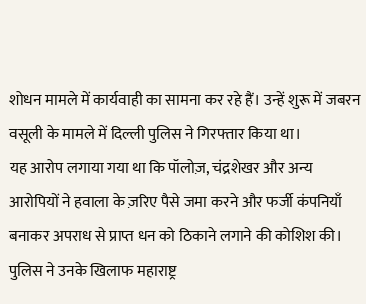शोधन मामले में कार्यवाही का सामना कर रहे हैं। उन्हें शुरू में जबरन वसूली के मामले में दिल्ली पुलिस ने गिरफ्तार किया था।
यह आरोप लगाया गया था कि पॉलोज़, चंद्रशेखर और अन्य आरोपियों ने हवाला के ज़रिए पैसे जमा करने और फर्जी कंपनियाँ बनाकर अपराध से प्राप्त धन को ठिकाने लगाने की कोशिश की।
पुलिस ने उनके खिलाफ महाराष्ट्र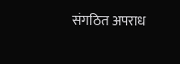संगठित अपराध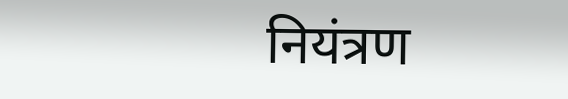नियंत्रण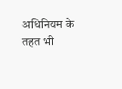अधिनियम के तहत भी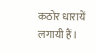कठोर धारायें लगायी हैं।